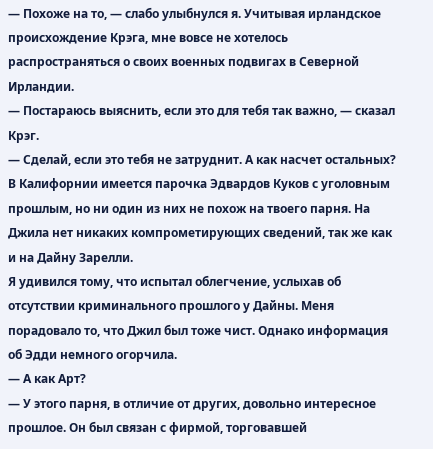— Похоже на то, — слабо улыбнулся я. Учитывая ирландское происхождение Крэга, мне вовсе не хотелось распространяться о своих военных подвигах в Северной Ирландии.
— Постараюсь выяснить, если это для тебя так важно, — сказал Крэг.
— Сделай, если это тебя не затруднит. А как насчет остальных?
В Калифорнии имеется парочка Эдвардов Куков с уголовным прошлым, но ни один из них не похож на твоего парня. На Джила нет никаких компрометирующих сведений, так же как и на Дайну Зарелли.
Я удивился тому, что испытал облегчение, услыхав об отсутствии криминального прошлого у Дайны. Меня порадовало то, что Джил был тоже чист. Однако информация об Эдди немного огорчила.
— А как Арт?
— У этого парня, в отличие от других, довольно интересное прошлое. Он был связан с фирмой, торговавшей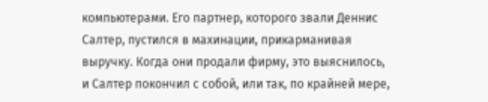компьютерами. Его партнер, которого звали Деннис Салтер, пустился в махинации, прикарманивая выручку. Когда они продали фирму, это выяснилось, и Салтер покончил с собой, или так, по крайней мере,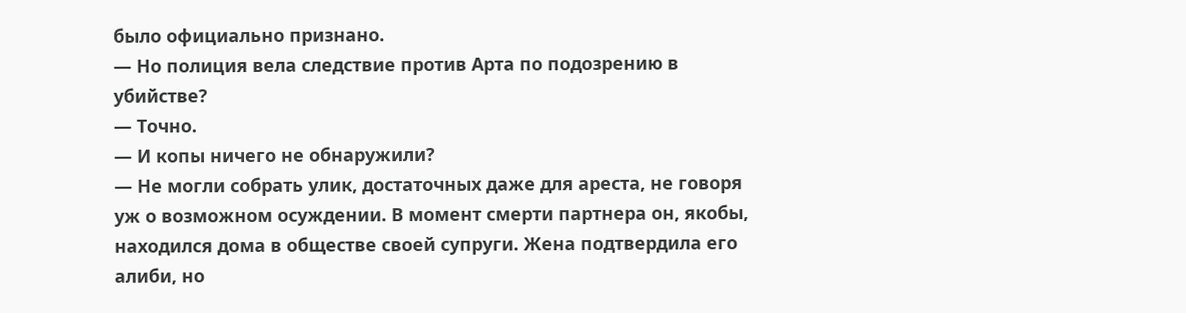было официально признано.
— Но полиция вела следствие против Арта по подозрению в убийстве?
— Точно.
— И копы ничего не обнаружили?
— Не могли собрать улик, достаточных даже для ареста, не говоря уж о возможном осуждении. В момент смерти партнера он, якобы, находился дома в обществе своей супруги. Жена подтвердила его алиби, но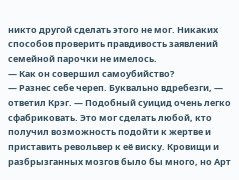никто другой сделать этого не мог. Никаких способов проверить правдивость заявлений семейной парочки не имелось.
— Как он совершил самоубийство?
— Разнес себе череп. Буквально вдребезги, — ответил Крэг. — Подобный суицид очень легко сфабриковать. Это мог сделать любой, кто получил возможность подойти к жертве и приставить револьвер к её виску. Кровищи и разбрызганных мозгов было бы много, но Арт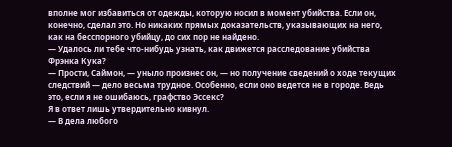вполне мог избавиться от одежды, которую носил в момент убийства. Если он, конечно, сделал это. Но никаких прямых доказательств, указывающих на него, как на бесспорного убийцу, до сих пор не найдено.
— Удалось ли тебе что-нибудь узнать, как движется расследование убийства Фрэнка Кука?
— Прости, Саймон, — уныло произнес он, — но получение сведений о ходе текущих следствий — дело весьма трудное. Особенно, если оно ведется не в городе. Ведь это, если я не ошибаюсь, графство Эссекс?
Я в ответ лишь утвердительно кивнул.
— В дела любого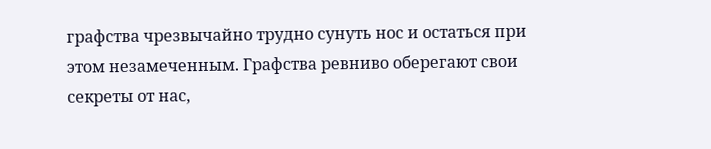графства чрезвычайно трудно сунуть нос и остаться при этом незамеченным. Графства ревниво оберегают свои секреты от нас,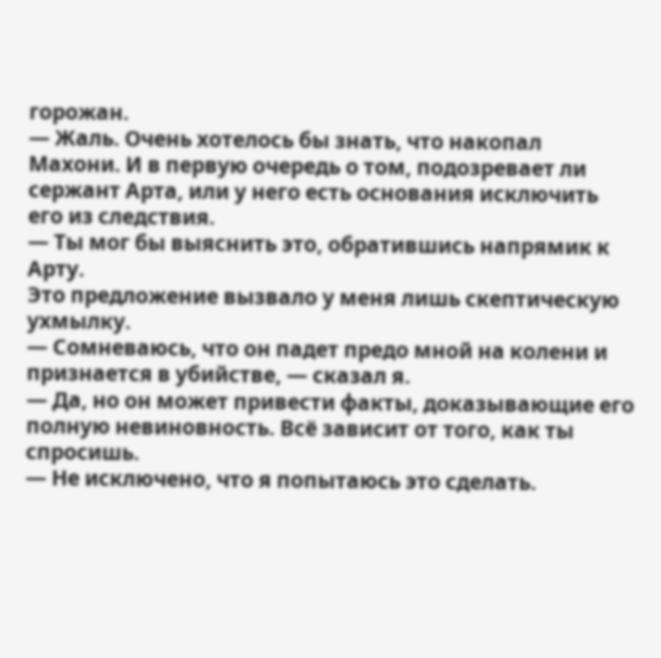горожан.
— Жаль. Очень хотелось бы знать, что накопал Махони. И в первую очередь о том, подозревает ли сержант Арта, или у него есть основания исключить его из следствия.
— Ты мог бы выяснить это, обратившись напрямик к Арту.
Это предложение вызвало у меня лишь скептическую ухмылку.
— Сомневаюсь, что он падет предо мной на колени и признается в убийстве, — сказал я.
— Да, но он может привести факты, доказывающие его полную невиновность. Всё зависит от того, как ты спросишь.
— Не исключено, что я попытаюсь это сделать.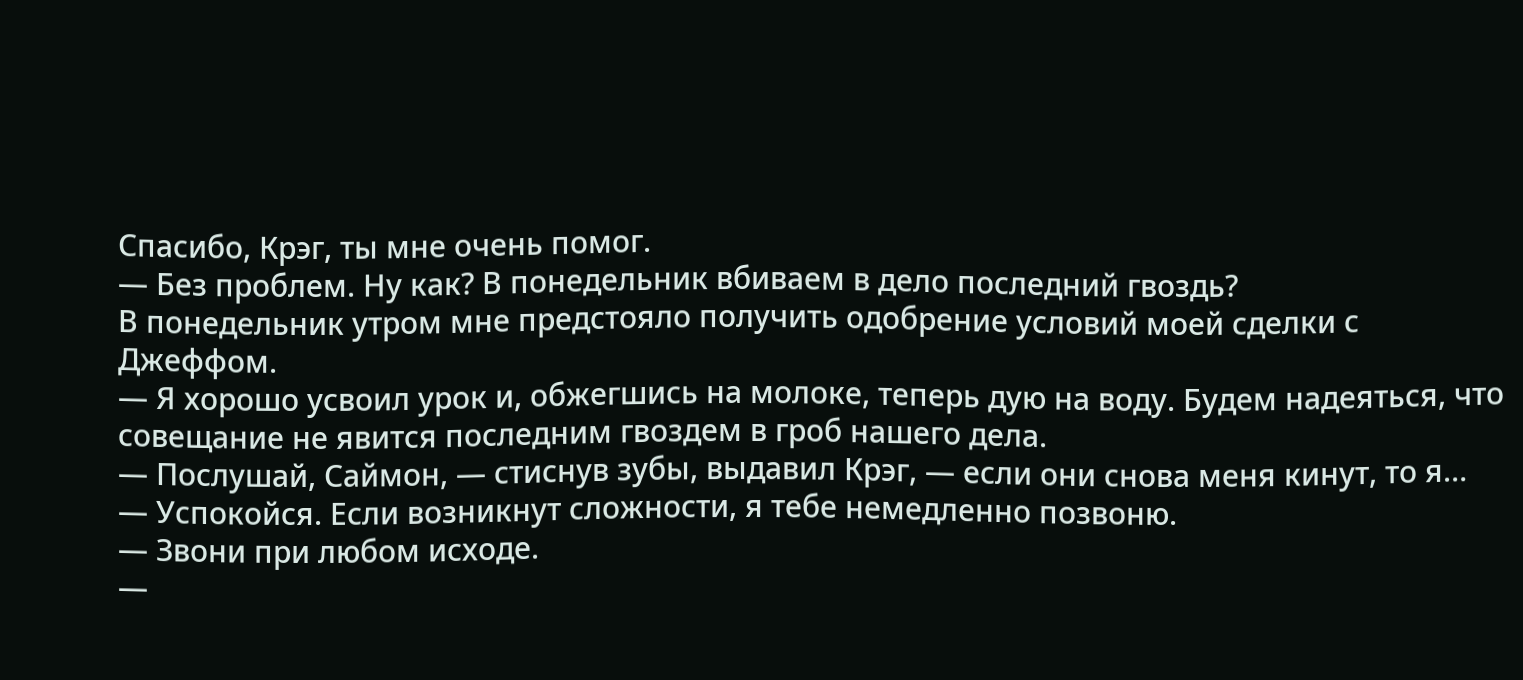Спасибо, Крэг, ты мне очень помог.
— Без проблем. Ну как? В понедельник вбиваем в дело последний гвоздь?
В понедельник утром мне предстояло получить одобрение условий моей сделки с Джеффом.
— Я хорошо усвоил урок и, обжегшись на молоке, теперь дую на воду. Будем надеяться, что совещание не явится последним гвоздем в гроб нашего дела.
— Послушай, Саймон, — стиснув зубы, выдавил Крэг, — если они снова меня кинут, то я…
— Успокойся. Если возникнут сложности, я тебе немедленно позвоню.
— Звони при любом исходе.
—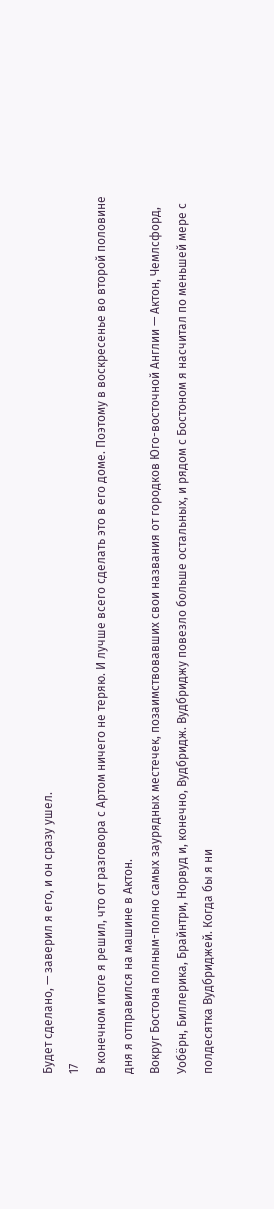Будет сделано, — заверил я его, и он сразу ушел.
17
В конечном итоге я решил, что от разговора с Артом ничего не теряю. И лучше всего сделать это в его доме. Поэтому в воскресенье во второй половине дня я отправился на машине в Актон.
Вокруг Бостона полным-полно самых заурядных местечек, позаимствовавших свои названия от городков Юго-восточной Англии — Актон, Чемлсфорд, Уобёрн, Биллерика, Брайнтри, Норвуд и, конечно, Вудбридж. Вудбриджу повезло больше остальных, и рядом с Бостоном я насчитал по меньшей мере с полдесятка Вудбриджей. Когда бы я ни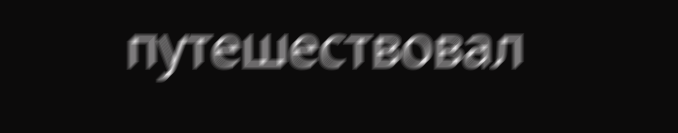путешествовал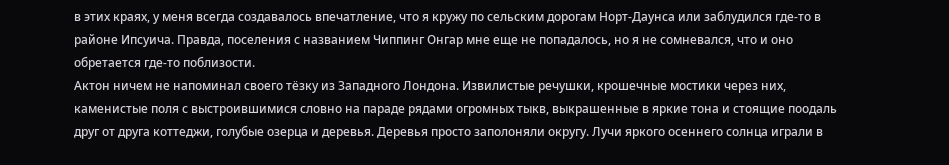в этих краях, у меня всегда создавалось впечатление, что я кружу по сельским дорогам Норт-Даунса или заблудился где-то в районе Ипсуича. Правда, поселения с названием Чиппинг Онгар мне еще не попадалось, но я не сомневался, что и оно обретается где-то поблизости.
Актон ничем не напоминал своего тёзку из Западного Лондона. Извилистые речушки, крошечные мостики через них, каменистые поля с выстроившимися словно на параде рядами огромных тыкв, выкрашенные в яркие тона и стоящие поодаль друг от друга коттеджи, голубые озерца и деревья. Деревья просто заполоняли округу. Лучи яркого осеннего солнца играли в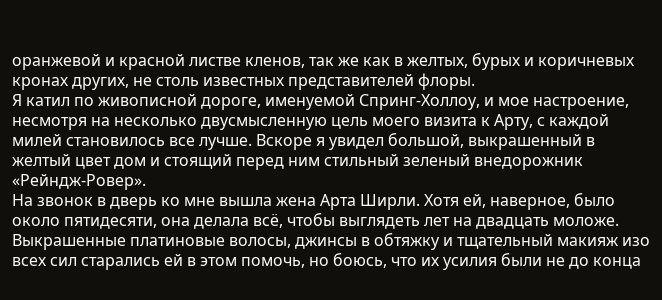оранжевой и красной листве кленов, так же как в желтых, бурых и коричневых кронах других, не столь известных представителей флоры.
Я катил по живописной дороге, именуемой Спринг-Холлоу, и мое настроение, несмотря на несколько двусмысленную цель моего визита к Арту, с каждой милей становилось все лучше. Вскоре я увидел большой, выкрашенный в желтый цвет дом и стоящий перед ним стильный зеленый внедорожник «Рейндж-Ровер».
На звонок в дверь ко мне вышла жена Арта Ширли. Хотя ей, наверное, было около пятидесяти, она делала всё, чтобы выглядеть лет на двадцать моложе. Выкрашенные платиновые волосы, джинсы в обтяжку и тщательный макияж изо всех сил старались ей в этом помочь, но боюсь, что их усилия были не до конца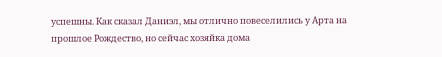успешны. Как сказал Даниэл, мы отлично повеселились у Арта на прошлое Рождество, но сейчас хозяйка дома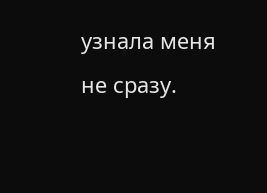узнала меня не сразу.